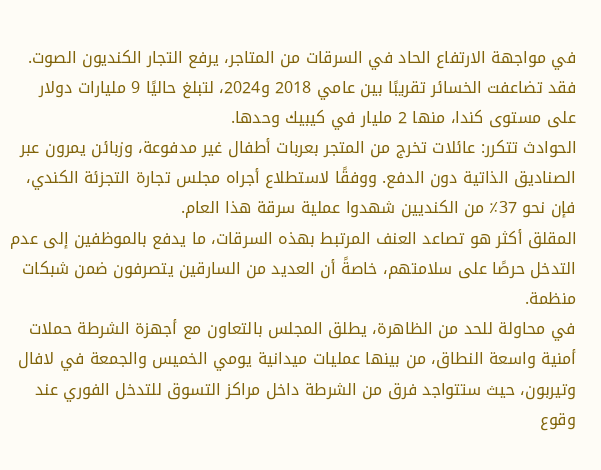في مواجهة الارتفاع الحاد في السرقات من المتاجر، يرفع التجار الكنديون الصوت. فقد تضاعفت الخسائر تقريبًا بين عامي 2018 و2024، لتبلغ حاليًا 9 مليارات دولار على مستوى كندا، منها 2 مليار في كيبيك وحدها.
الحوادث تتكرر: عائلات تخرج من المتجر بعربات أطفال غير مدفوعة، وزبائن يمرون عبر الصناديق الذاتية دون الدفع. ووفقًا لاستطلاع أجراه مجلس تجارة التجزئة الكندي، فإن نحو 37٪ من الكنديين شهدوا عملية سرقة هذا العام.
المقلق أكثر هو تصاعد العنف المرتبط بهذه السرقات، ما يدفع بالموظفين إلى عدم التدخل حرصًا على سلامتهم، خاصةً أن العديد من السارقين يتصرفون ضمن شبكات منظمة.
في محاولة للحد من الظاهرة، يطلق المجلس بالتعاون مع أجهزة الشرطة حملات أمنية واسعة النطاق، من بينها عمليات ميدانية يومي الخميس والجمعة في لافال وتيربون، حيث ستتواجد فرق من الشرطة داخل مراكز التسوق للتدخل الفوري عند وقوع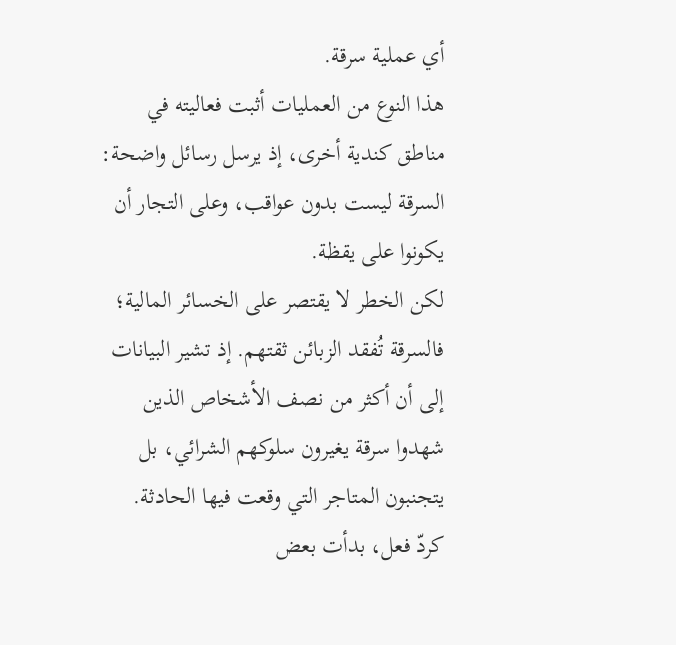أي عملية سرقة.
هذا النوع من العمليات أثبت فعاليته في مناطق كندية أخرى، إذ يرسل رسائل واضحة: السرقة ليست بدون عواقب، وعلى التجار أن يكونوا على يقظة.
لكن الخطر لا يقتصر على الخسائر المالية؛ فالسرقة تُفقد الزبائن ثقتهم. إذ تشير البيانات إلى أن أكثر من نصف الأشخاص الذين شهدوا سرقة يغيرون سلوكهم الشرائي، بل يتجنبون المتاجر التي وقعت فيها الحادثة.
كردّ فعل، بدأت بعض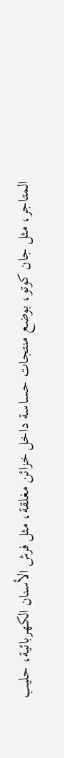المتاجر، مثل جان كوتو، بوضع منتجات حساسة داخل خزائن مغلقة، مثل فرش الأسنان الكهربائية، حليب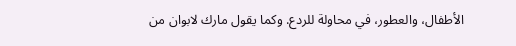الأطفال، والعطور، في محاولة للردع. وكما يقول مارك لابوان من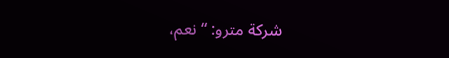شركة مترو: “نعم،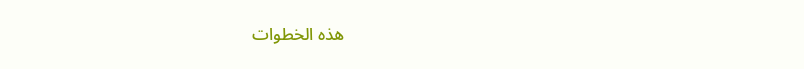هذه الخطوات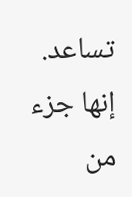تساعد. إنها جزء من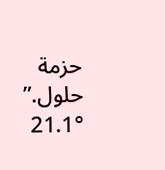حزمة حلول.”
21.1°